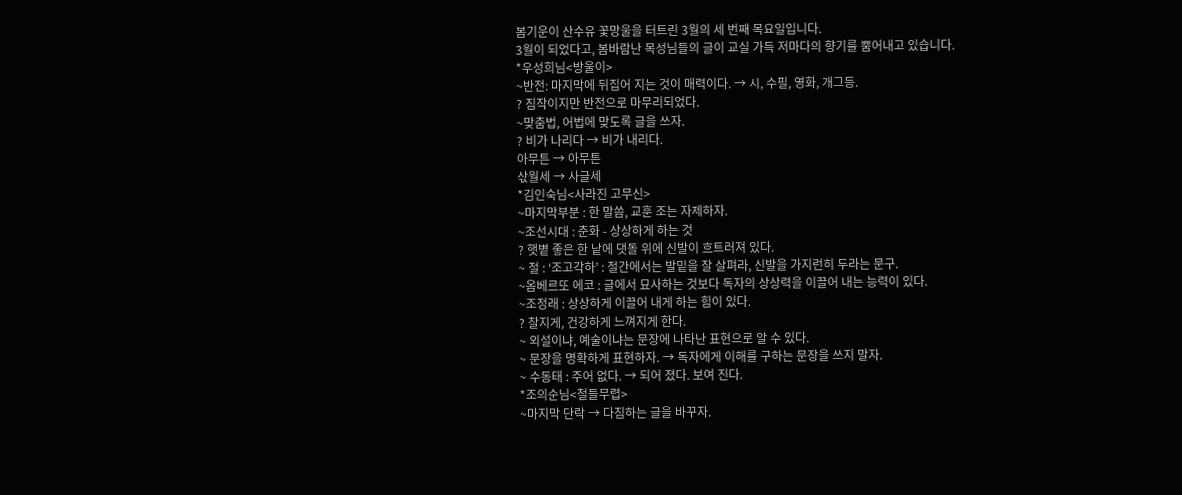봄기운이 산수유 꽃망울을 터트린 3월의 세 번째 목요일입니다.
3월이 되었다고, 봄바람난 목성님들의 글이 교실 가득 저마다의 향기를 뿜어내고 있습니다.
*우성희님<방울이>
~반전: 마지막에 뒤집어 지는 것이 매력이다. → 시, 수필, 영화, 개그등.
? 짐작이지만 반전으로 마무리되었다.
~맞춤법, 어법에 맞도록 글을 쓰자.
? 비가 나리다 → 비가 내리다.
아무튼 → 아무튼
삯월세 → 사글세
*김인숙님<사라진 고무신>
~마지막부분 : 한 말씀, 교훈 조는 자제하자.
~조선시대 : 춘화 - 상상하게 하는 것
? 햇볕 좋은 한 낱에 댓돌 위에 신발이 흐트러져 있다.
~ 절 : ‘조고각하’ : 절간에서는 발밑을 잘 살펴라, 신발을 가지런히 두라는 문구.
~옴베르또 에코 : 글에서 묘사하는 것보다 독자의 상상력을 이끌어 내는 능력이 있다.
~조정래 : 상상하게 이끌어 내게 하는 힘이 있다.
? 찰지게, 건강하게 느껴지게 한다.
~ 외설이냐, 예술이냐는 문장에 나타난 표현으로 알 수 있다.
~ 문장을 명확하게 표현하자. → 독자에게 이해를 구하는 문장을 쓰지 말자.
~ 수동태 : 주어 없다. → 되어 졌다. 보여 진다.
*조의순님<철들무렵>
~마지막 단락 → 다짐하는 글을 바꾸자.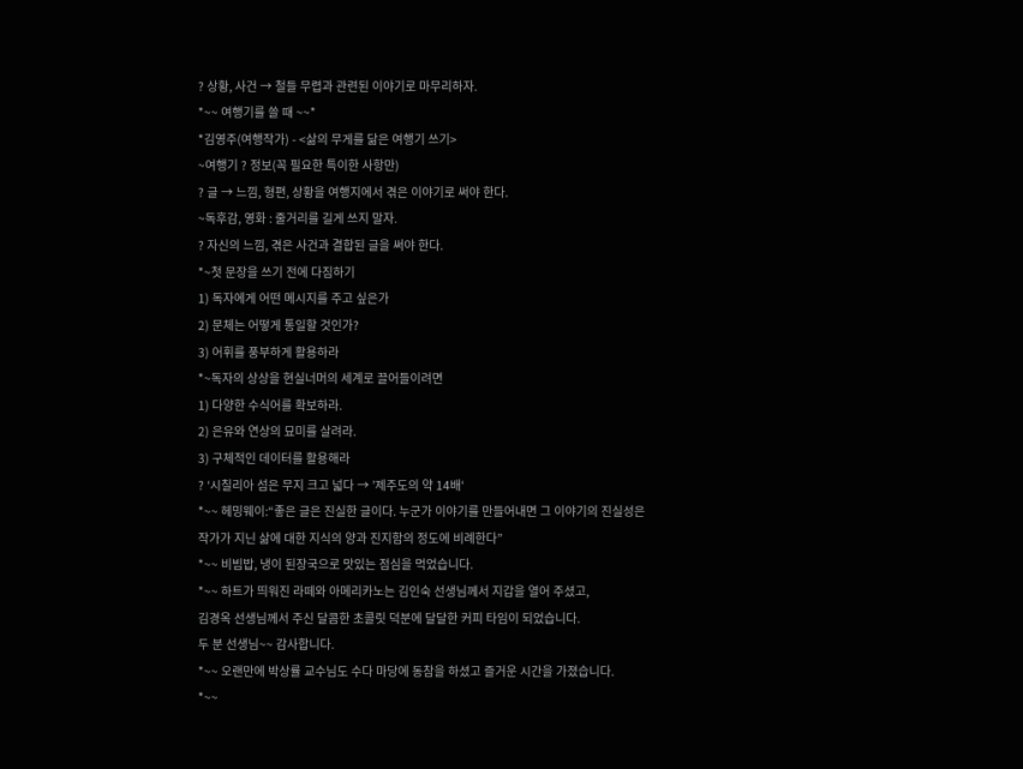? 상황, 사건 → 철들 무렵과 관련된 이야기로 마무리하자.
*~~ 여행기를 쓸 때 ~~*
*김영주(여행작가) - <삶의 무게를 닮은 여행기 쓰기>
~여행기 ? 정보(꼭 필요한 특이한 사항만)
? 글 → 느낌, 형편, 상황을 여행지에서 겪은 이야기로 써야 한다.
~독후감, 영화 : 줄거리를 길게 쓰지 말자.
? 자신의 느낌, 겪은 사건과 결합된 글을 써야 한다.
*~첫 문장을 쓰기 전에 다짐하기
1) 독자에게 어떤 메시지를 주고 싶은가
2) 문체는 어떻게 통일할 것인가?
3) 어휘를 풍부하게 활용하라
*~독자의 상상을 현실너머의 세계로 끌어들이려면
1) 다양한 수식어를 확보하라.
2) 은유와 연상의 묘미를 살려라.
3) 구체적인 데이터를 활용해라
? ‘시칠리아 섬은 무지 크고 넓다 → ’제주도의 약 14배‘
*~~ 헤밍웨이:“좋은 글은 진실한 글이다. 누군가 이야기를 만들어내면 그 이야기의 진실성은
작가가 지닌 삶에 대한 지식의 양과 진지함의 정도에 비례한다”
*~~ 비빔밥, 냉이 된장국으로 맛있는 점심을 먹었습니다.
*~~ 하트가 띄워진 라떼와 아메리카노는 김인숙 선생님께서 지갑을 열어 주셨고,
김경옥 선생님께서 주신 달콤한 초콜릿 덕분에 달달한 커피 타임이 되었습니다.
두 분 선생님~~ 감사합니다.
*~~ 오랜만에 박상률 교수님도 수다 마당에 동참을 하셨고 즐거운 시간을 가졌습니다.
*~~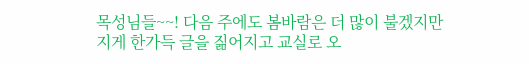목성님들~~! 다음 주에도 봄바람은 더 많이 불겠지만
지게 한가득 글을 짊어지고 교실로 오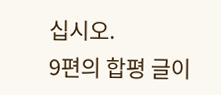십시오.
9편의 합평 글이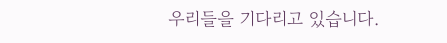우리들을 기다리고 있습니다.